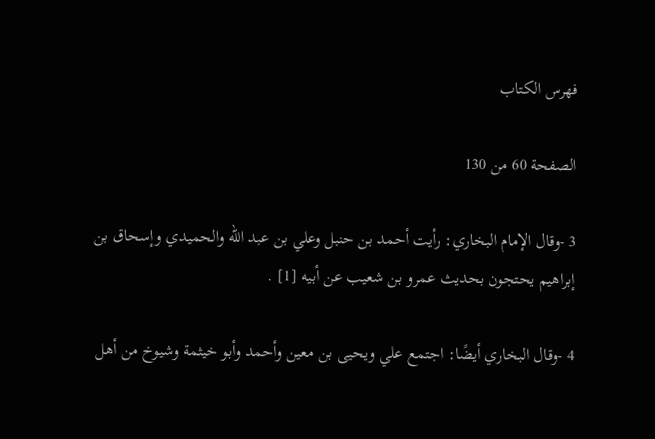فهرس الكتاب

الصفحة 60 من 130

3 -وقال الإمام البخاري: رأيت أحمد بن حنبل وعلي بن عبد الله والحميدي وإسحاق بن إبراهيم يحتجون بحديث عمرو بن شعيب عن أبيه [1] .

4 -وقال البخاري أيضًا: اجتمع علي ويحيى بن معين وأحمد وأبو خيثمة وشيوخ من أهل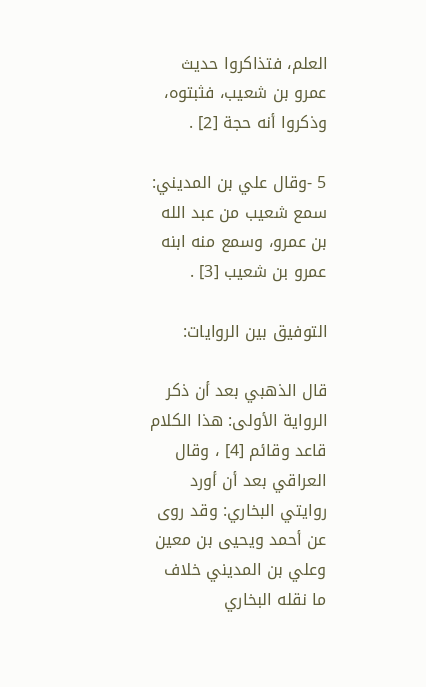العلم، فتذاكروا حديث عمرو بن شعيب، فثبتوه، وذكروا أنه حجة [2] .

5 -وقال علي بن المديني: سمع شعيب من عبد الله بن عمرو، وسمع منه ابنه عمرو بن شعيب [3] .

التوفيق بين الروايات:

قال الذهبي بعد أن ذكر الرواية الأولى: هذا الكلام قاعد وقائم [4] ، وقال العراقي بعد أن أورد روايتي البخاري: وقد روى عن أحمد ويحيى بن معين وعلي بن المديني خلاف ما نقله البخاري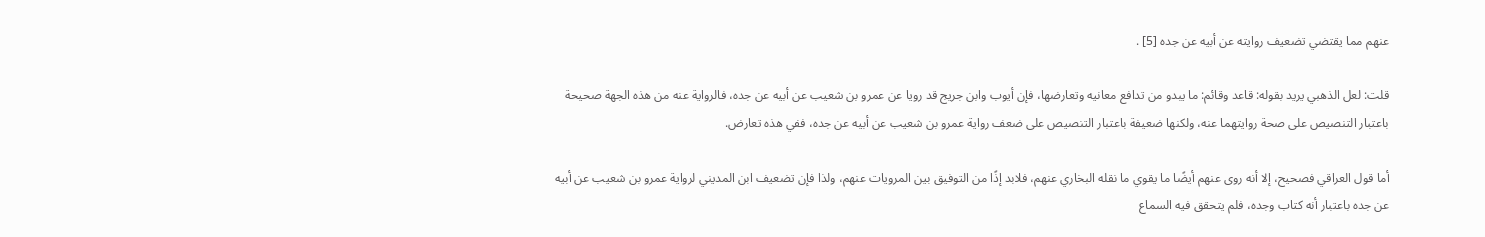عنهم مما يقتضي تضعيف روايته عن أبيه عن جده [5] .

قلت: لعل الذهبي يريد بقوله: قاعد وقائم: ما يبدو من تدافع معانيه وتعارضها، فإن أيوب وابن جريج قد رويا عن عمرو بن شعيب عن أبيه عن جده، فالرواية عنه من هذه الجهة صحيحة باعتبار التنصيص على صحة روايتهما عنه، ولكنها ضعيفة باعتبار التنصيص على ضعف رواية عمرو بن شعيب عن أبيه عن جده، ففي هذه تعارض.

أما قول العراقي فصحيح، إلا أنه روى عنهم أيضًا ما يقوي ما نقله البخاري عنهم، فلابد إذًا من التوفيق بين المرويات عنهم، ولذا فإن تضعيف ابن المديني لرواية عمرو بن شعيب عن أبيه عن جده باعتبار أنه كتاب وجده، فلم يتحقق فيه السماع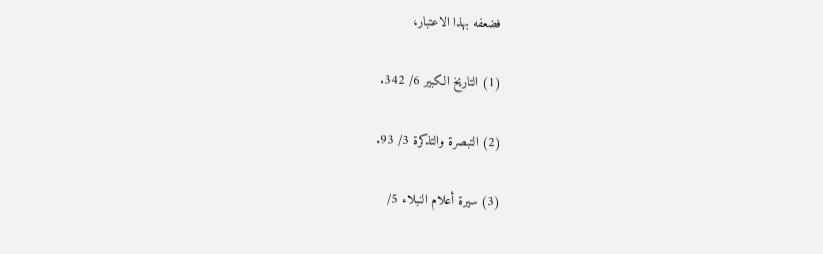فضعفه بهذا الاعتبار،

(1) التاريخ الكبير 6/ 342.

(2) التبصرة والتذكرة 3/ 93.

(3) سيرة أعلام النبلاء 5/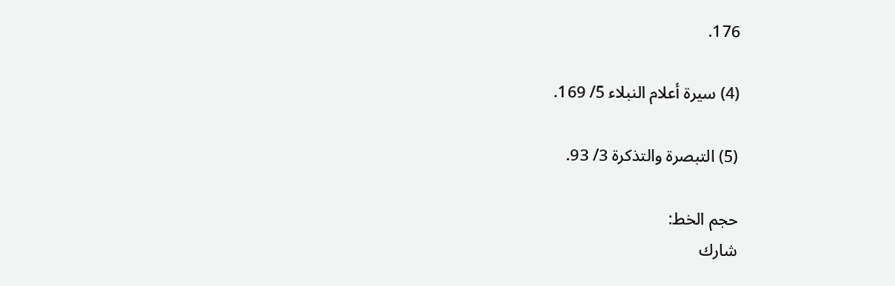176.

(4) سيرة أعلام النبلاء 5/ 169.

(5) التبصرة والتذكرة 3/ 93.

حجم الخط:
شارك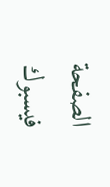الصفحة
فيسبوك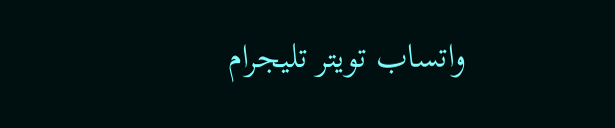واتساب تويتر تليجرام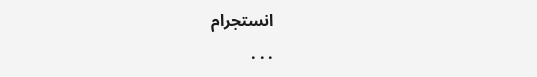انستجرام
. . .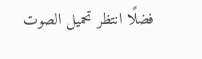فضلًا انتظر تحميل الصوت